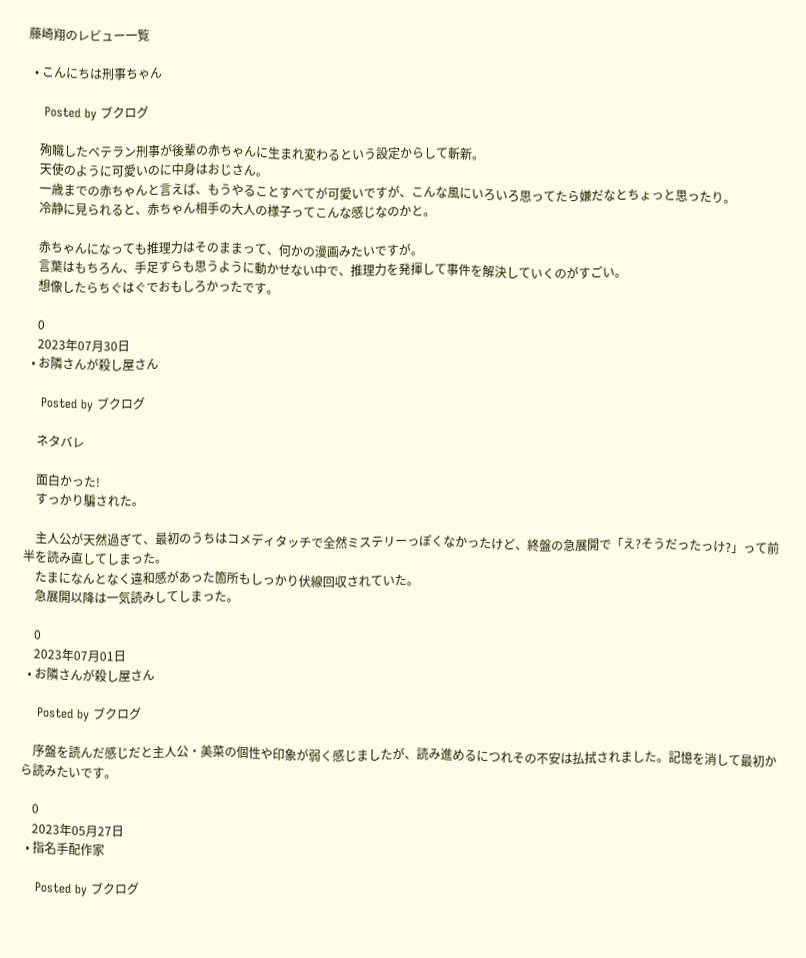藤崎翔のレビュー一覧

  • こんにちは刑事ちゃん

    Posted by ブクログ

    殉職したベテラン刑事が後輩の赤ちゃんに生まれ変わるという設定からして斬新。
    天使のように可愛いのに中身はおじさん。
    一歳までの赤ちゃんと言えば、もうやることすべてが可愛いですが、こんな風にいろいろ思ってたら嫌だなとちょっと思ったり。
    冷静に見られると、赤ちゃん相手の大人の様子ってこんな感じなのかと。

    赤ちゃんになっても推理力はそのままって、何かの漫画みたいですが。
    言葉はもちろん、手足すらも思うように動かせない中で、推理力を発揮して事件を解決していくのがすごい。
    想像したらちぐはぐでおもしろかったです。

    0
    2023年07月30日
  • お隣さんが殺し屋さん

    Posted by ブクログ

    ネタバレ

    面白かった!
    すっかり騙された。

    主人公が天然過ぎて、最初のうちはコメディタッチで全然ミステリーっぽくなかったけど、終盤の急展開で「え?そうだったっけ?」って前半を読み直してしまった。
    たまになんとなく違和感があった箇所もしっかり伏線回収されていた。
    急展開以降は一気読みしてしまった。

    0
    2023年07月01日
  • お隣さんが殺し屋さん

    Posted by ブクログ

    序盤を読んだ感じだと主人公・美菜の個性や印象が弱く感じましたが、読み進めるにつれその不安は払拭されました。記憶を消して最初から読みたいです。

    0
    2023年05月27日
  • 指名手配作家

    Posted by ブクログ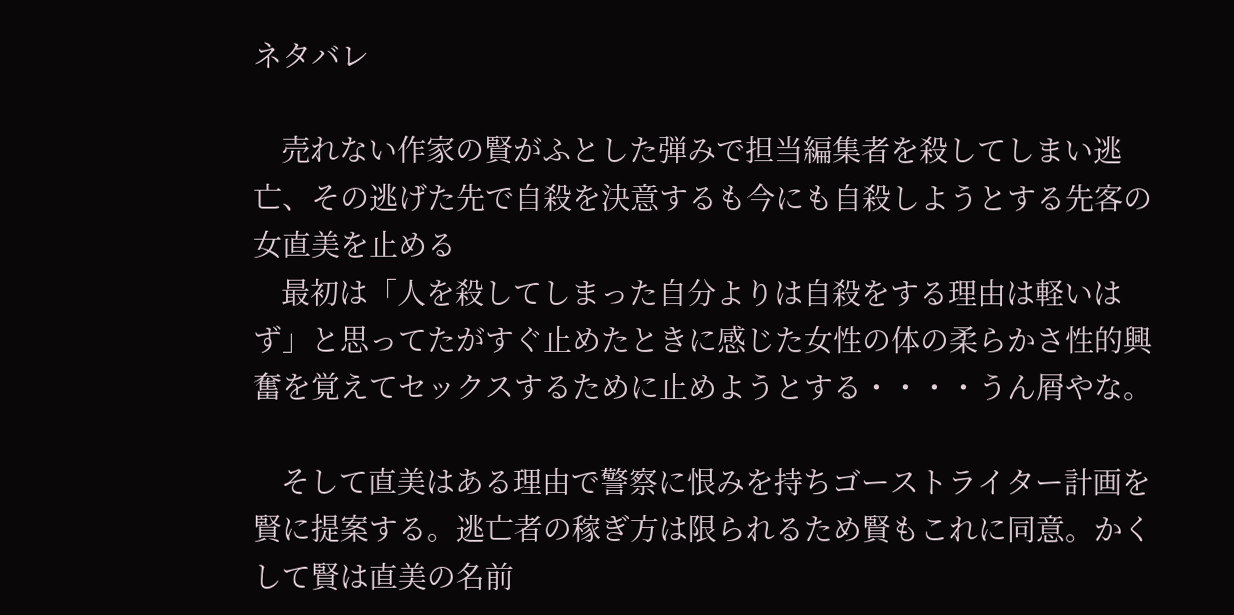ネタバレ

    売れない作家の賢がふとした弾みで担当編集者を殺してしまい逃亡、その逃げた先で自殺を決意するも今にも自殺しようとする先客の女直美を止める
    最初は「人を殺してしまった自分よりは自殺をする理由は軽いはず」と思ってたがすぐ止めたときに感じた女性の体の柔らかさ性的興奮を覚えてセックスするために止めようとする・・・・うん屑やな。

    そして直美はある理由で警察に恨みを持ちゴーストライター計画を賢に提案する。逃亡者の稼ぎ方は限られるため賢もこれに同意。かくして賢は直美の名前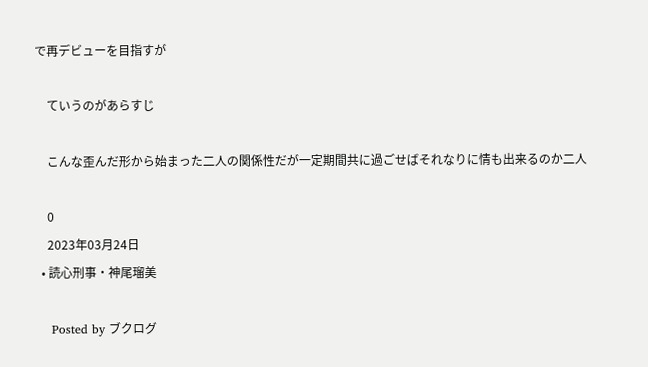で再デビューを目指すが

    ていうのがあらすじ

    こんな歪んだ形から始まった二人の関係性だが一定期間共に過ごせばそれなりに情も出来るのか二人

    0
    2023年03月24日
  • 読心刑事・神尾瑠美

    Posted by ブクログ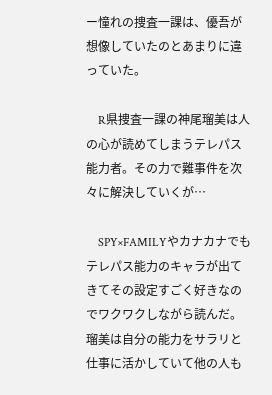ー憧れの捜査一課は、優吾が想像していたのとあまりに違っていた。

    R県捜査一課の神尾瑠美は人の心が読めてしまうテレパス能力者。その力で難事件を次々に解決していくが…

    SPY×FAMILYやカナカナでもテレパス能力のキャラが出てきてその設定すごく好きなのでワクワクしながら読んだ。瑠美は自分の能力をサラリと仕事に活かしていて他の人も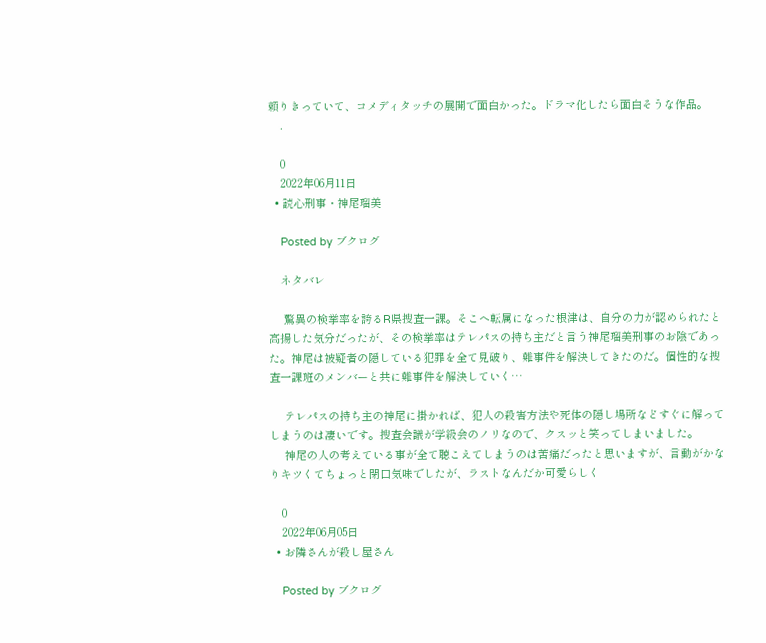頼りきっていて、コメディタッチの展開で面白かった。ドラマ化したら面白そうな作品。
    .

    0
    2022年06月11日
  • 読心刑事・神尾瑠美

    Posted by ブクログ

    ネタバレ

     驚異の検挙率を誇るR県捜査一課。そこへ転属になった根津は、自分の力が認められたと高揚した気分だったが、その検挙率はテレパスの持ち主だと言う神尾瑠美刑事のお陰であった。神尾は被疑者の隠している犯罪を全て見破り、難事件を解決してきたのだ。個性的な捜査一課班のメンバーと共に難事件を解決していく…

     テレパスの持ち主の神尾に掛かれば、犯人の殺害方法や死体の隠し場所などすぐに解ってしまうのは凄いです。捜査会議が学級会のノリなので、クスッと笑ってしまいました。
     神尾の人の考えている事が全て聴こえてしまうのは苦痛だったと思いますが、言動がかなりキツくてちょっと閉口気味でしたが、ラストなんだか可愛らしく

    0
    2022年06月05日
  • お隣さんが殺し屋さん

    Posted by ブクログ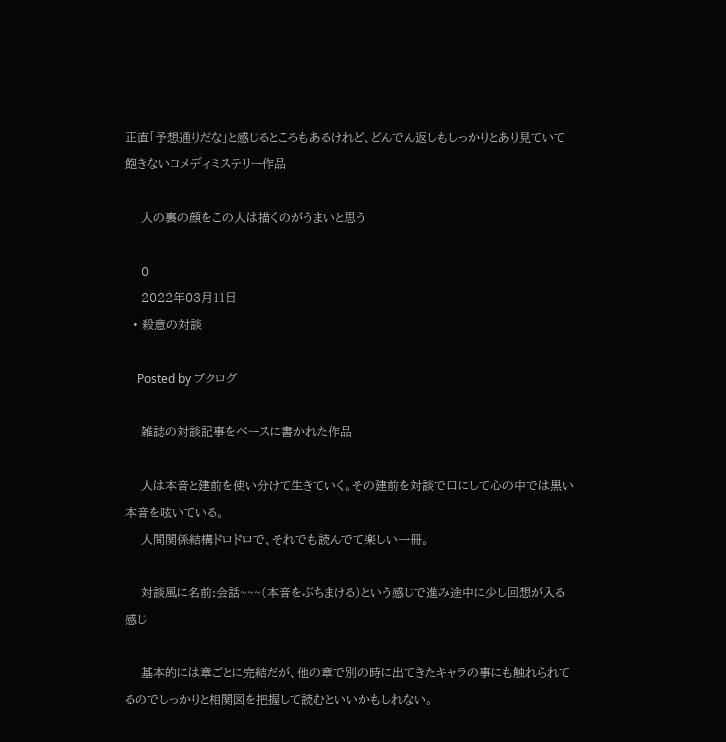正直「予想通りだな」と感じるところもあるけれど、どんでん返しもしっかりとあり見ていて飽きないコメディミステリー作品

    人の裏の顔をこの人は描くのがうまいと思う

    0
    2022年03月11日
  • 殺意の対談

    Posted by ブクログ

    雑誌の対談記事をベースに書かれた作品

    人は本音と建前を使い分けて生きていく。その建前を対談で口にして心の中では黒い本音を呟いている。
    人間関係結構ドロドロで、それでも読んでて楽しい一冊。

    対談風に名前:会話~~~(本音をぶちまける)という感じで進み途中に少し回想が入る感じ

    基本的には章ごとに完結だが、他の章で別の時に出てきたキャラの事にも触れられてるのでしっかりと相関図を把握して読むといいかもしれない。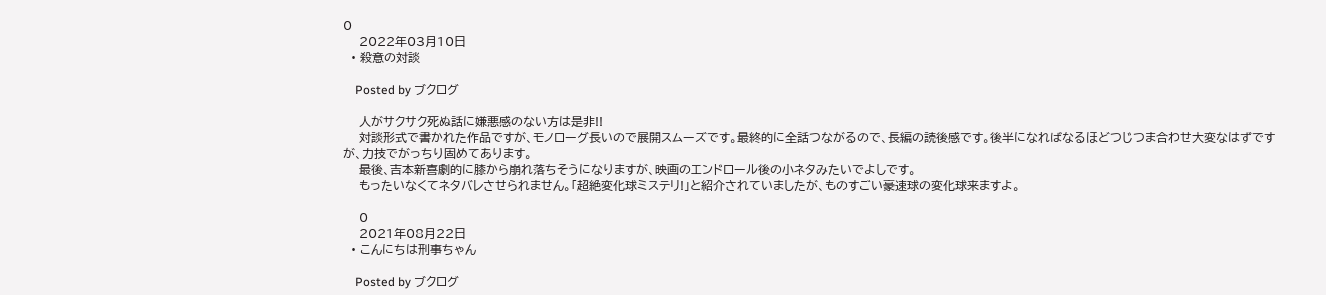0
    2022年03月10日
  • 殺意の対談

    Posted by ブクログ

    人がサクサク死ぬ話に嫌悪感のない方は是非!!
    対談形式で書かれた作品ですが、モノローグ長いので展開スムーズです。最終的に全話つながるので、長編の読後感です。後半になればなるほどつじつま合わせ大変なはずですが、力技でがっちり固めてあります。
    最後、吉本新喜劇的に膝から崩れ落ちそうになりますが、映画のエンドロール後の小ネタみたいでよしです。
    もったいなくてネタバレさせられません。「超絶変化球ミステリ!」と紹介されていましたが、ものすごい豪速球の変化球来ますよ。

    0
    2021年08月22日
  • こんにちは刑事ちゃん

    Posted by ブクログ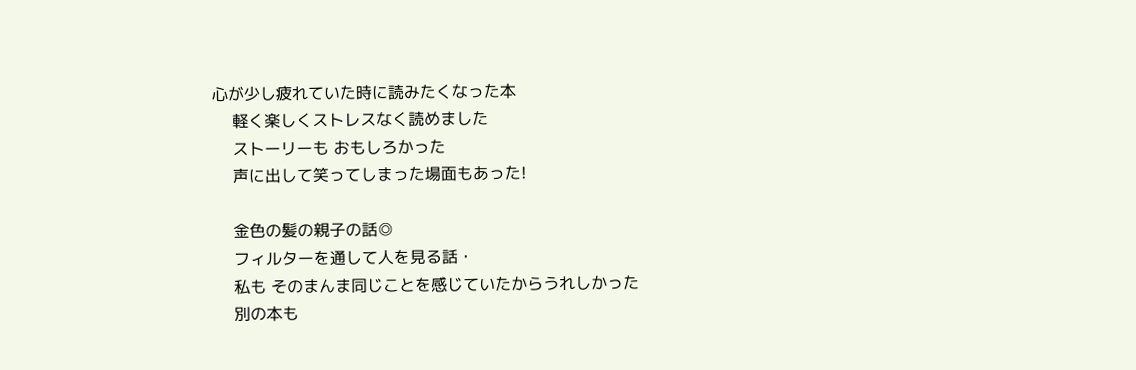心が少し疲れていた時に読みたくなった本
    軽く楽しくストレスなく読めました
    ストーリーも おもしろかった
    声に出して笑ってしまった場面もあった!

    金色の髪の親子の話◎
    フィルターを通して人を見る話・
    私も そのまんま同じことを感じていたからうれしかった
    別の本も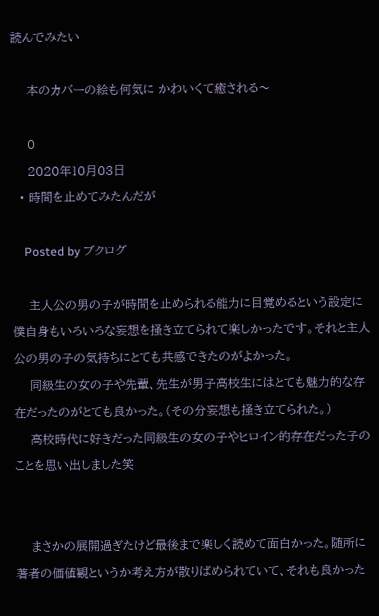読んでみたい

    本のカバーの絵も何気に かわいくて癒される〜

    0
    2020年10月03日
  • 時間を止めてみたんだが

    Posted by ブクログ

    主人公の男の子が時間を止められる能力に目覚めるという設定に僕自身もいろいろな妄想を掻き立てられて楽しかったです。それと主人公の男の子の気持ちにとても共感できたのがよかった。
    同級生の女の子や先輩、先生が男子高校生にはとても魅力的な存在だったのがとても良かった。(その分妄想も掻き立てられた。)
    高校時代に好きだった同級生の女の子やヒロイン的存在だった子のことを思い出しました笑


    まさかの展開過ぎたけど最後まで楽しく読めて面白かった。随所に著者の価値観というか考え方が散りばめられていて、それも良かった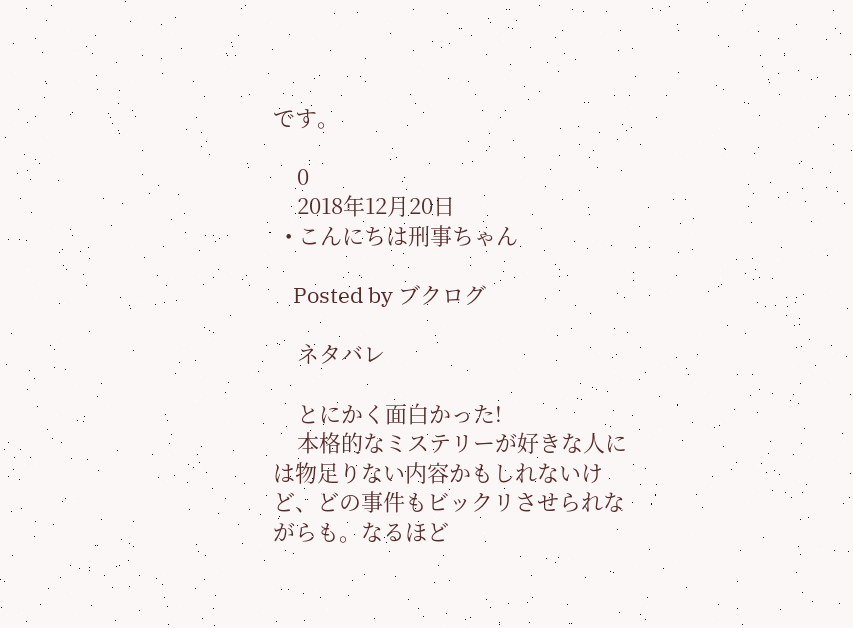です。

    0
    2018年12月20日
  • こんにちは刑事ちゃん

    Posted by ブクログ

    ネタバレ

    とにかく面白かった!
    本格的なミステリーが好きな人には物足りない内容かもしれないけど、どの事件もビックリさせられながらも。なるほど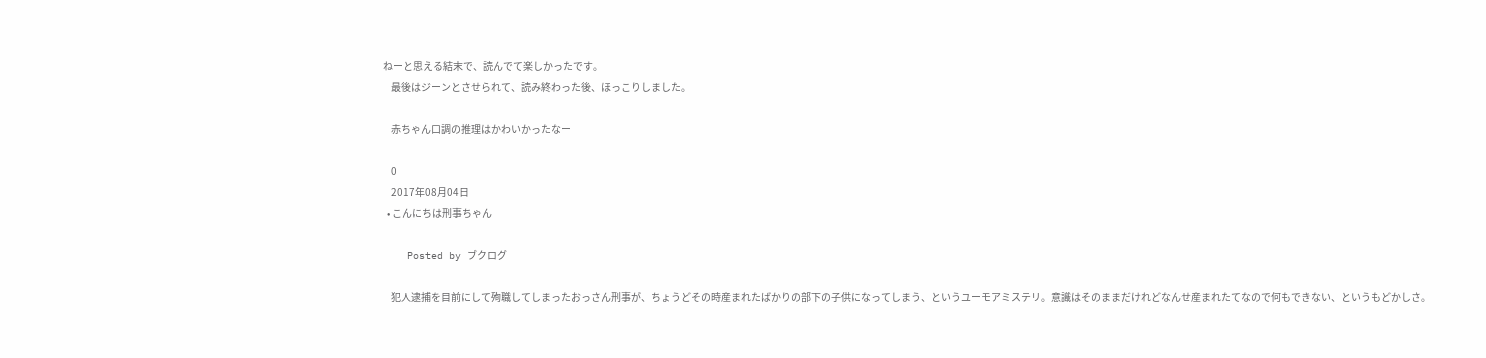ねーと思える結末で、読んでて楽しかったです。
    最後はジーンとさせられて、読み終わった後、ほっこりしました。

    赤ちゃん口調の推理はかわいかったなー

    0
    2017年08月04日
  • こんにちは刑事ちゃん

    Posted by ブクログ

    犯人逮捕を目前にして殉職してしまったおっさん刑事が、ちょうどその時産まれたばかりの部下の子供になってしまう、というユーモアミステリ。意識はそのままだけれどなんせ産まれたてなので何もできない、というもどかしさ。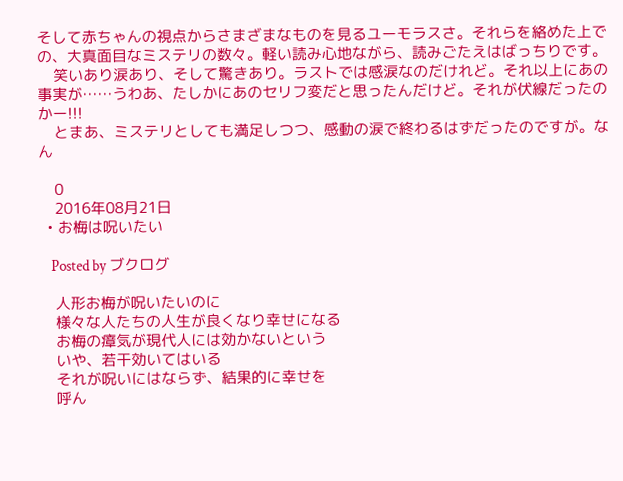そして赤ちゃんの視点からさまざまなものを見るユーモラスさ。それらを絡めた上での、大真面目なミステリの数々。軽い読み心地ながら、読みごたえはばっちりです。
    笑いあり涙あり、そして驚きあり。ラストでは感涙なのだけれど。それ以上にあの事実が……うわあ、たしかにあのセリフ変だと思ったんだけど。それが伏線だったのかー!!!
    とまあ、ミステリとしても満足しつつ、感動の涙で終わるはずだったのですが。なん

    0
    2016年08月21日
  • お梅は呪いたい

    Posted by ブクログ

    人形お梅が呪いたいのに
    様々な人たちの人生が良くなり幸せになる
    お梅の瘴気が現代人には効かないという
    いや、若干効いてはいる
    それが呪いにはならず、結果的に幸せを
    呼ん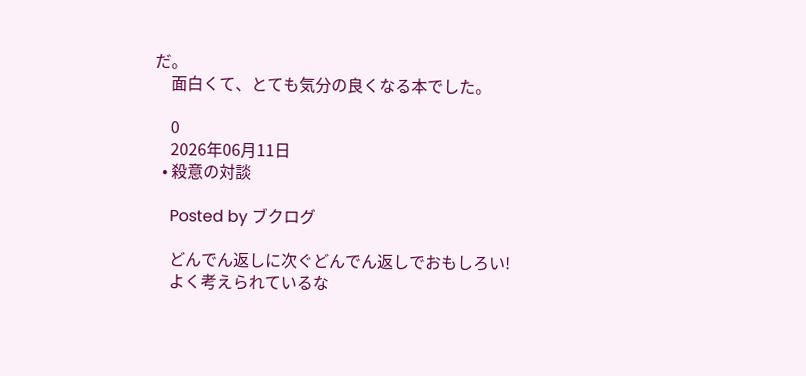だ。
    面白くて、とても気分の良くなる本でした。

    0
    2026年06月11日
  • 殺意の対談

    Posted by ブクログ

    どんでん返しに次ぐどんでん返しでおもしろい!
    よく考えられているな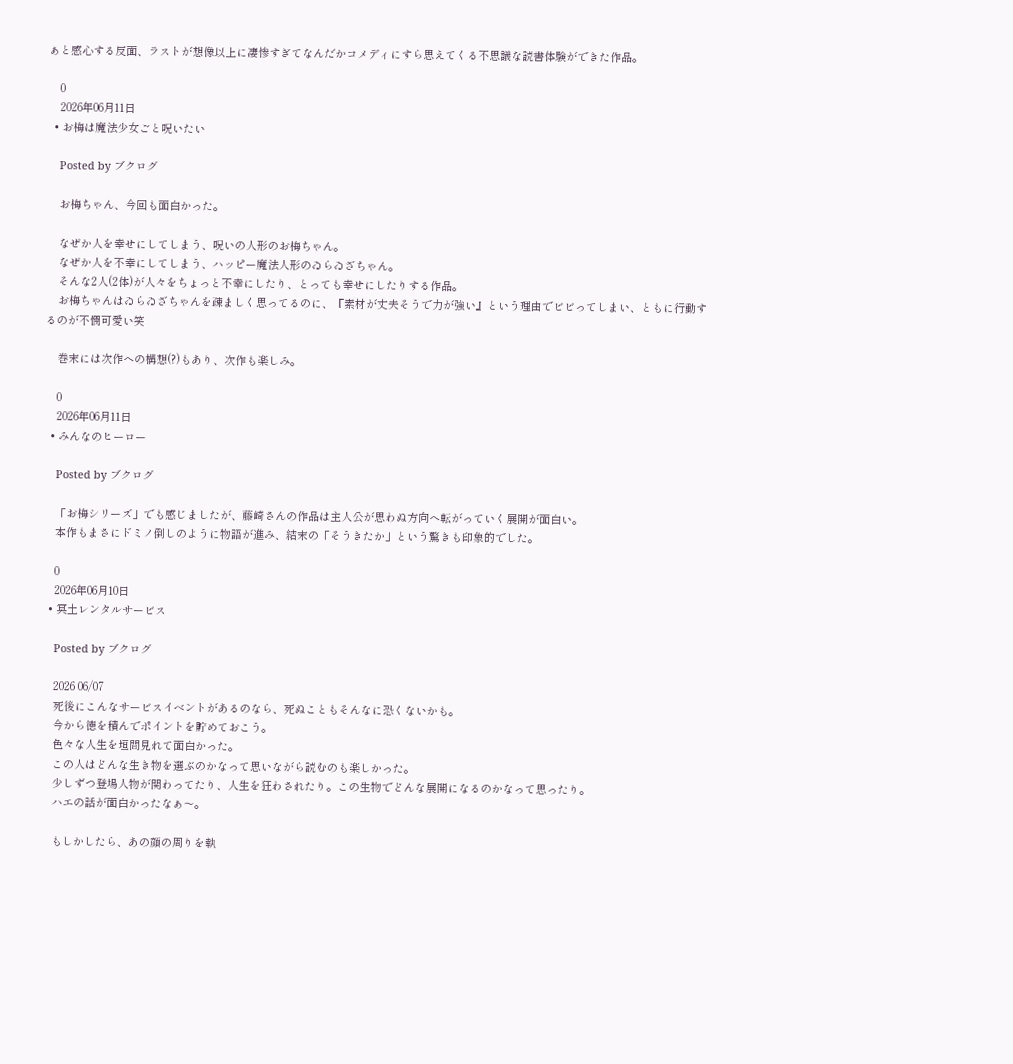ぁと感心する反面、ラストが想像以上に凄惨すぎてなんだかコメディにすら思えてくる不思議な読書体験ができた作品。

    0
    2026年06月11日
  • お梅は魔法少女ごと呪いたい

    Posted by ブクログ

    お梅ちゃん、今回も面白かった。

    なぜか人を幸せにしてしまう、呪いの人形のお梅ちゃん。
    なぜか人を不幸にしてしまう、ハッピー魔法人形のゐらゐざちゃん。
    そんな2人(2体)が人々をちょっと不幸にしたり、とっても幸せにしたりする作品。
    お梅ちゃんはゐらゐざちゃんを疎ましく思ってるのに、『素材が丈夫そうで力が強い』という理由でビビってしまい、ともに行動するのが不憫可愛い笑

    巻末には次作への構想(?)もあり、次作も楽しみ。

    0
    2026年06月11日
  • みんなのヒーロー

    Posted by ブクログ

    「お梅シリーズ」でも感じましたが、藤崎さんの作品は主人公が思わぬ方向へ転がっていく展開が面白い。
    本作もまさにドミノ倒しのように物語が進み、結末の「そうきたか」という驚きも印象的でした。

    0
    2026年06月10日
  • 冥土レンタルサービス

    Posted by ブクログ

    2026 06/07
    死後にこんなサービスイベントがあるのなら、死ぬこともそんなに恐くないかも。
    今から徳を積んでポイントを貯めておこう。
    色々な人生を垣間見れて面白かった。
    この人はどんな生き物を選ぶのかなって思いながら読むのも楽しかった。
    少しずつ登場人物が関わってたり、人生を狂わされたり。この生物でどんな展開になるのかなって思ったり。
    ハエの話が面白かったなぁ〜。

    もしかしたら、あの顔の周りを執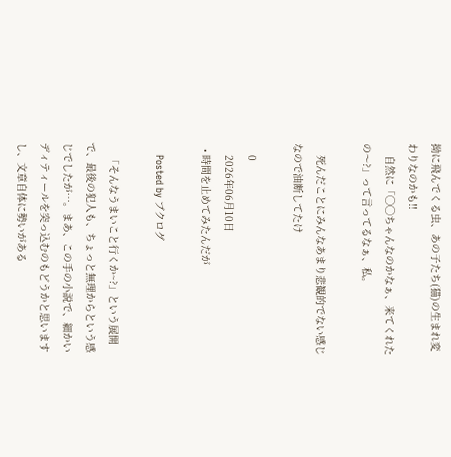拗に飛んでくる虫、あの子たち(猫)の生まれ変わりなのかも!!
    自然に「◯◯ちゃんなのかなぁ、来てくれたの〜?」って言ってるなぁ、私。

    死んだことにみんなあまり悲観的でない感じなので油断してたけ

    0
    2026年06月10日
  • 時間を止めてみたんだが

    Posted by ブクログ

    「そんなうまいこと行くか~?」という展開で、最後の犯人も、ちょっと無理からという感じでしたが…。まあ、この手の小説で、細かいディティールを突っ込むのもどうかと思いますし、文章自体に勢いがある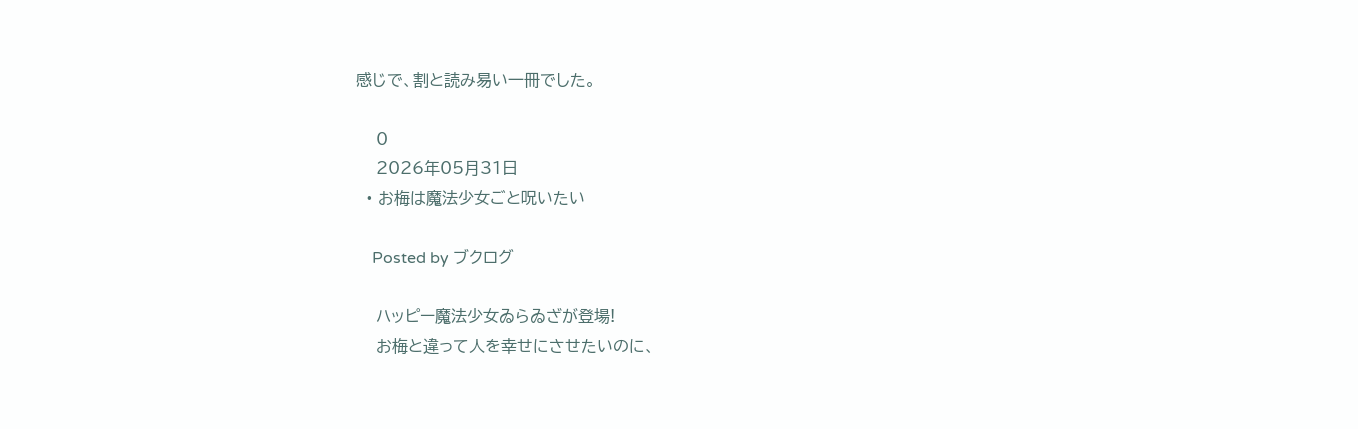感じで、割と読み易い一冊でした。

    0
    2026年05月31日
  • お梅は魔法少女ごと呪いたい

    Posted by ブクログ

    ハッピー魔法少女ゐらゐざが登場!
    お梅と違って人を幸せにさせたいのに、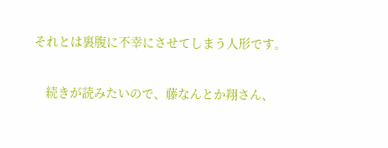それとは裏腹に不幸にさせてしまう人形です。

    続きが読みたいので、藤なんとか翔さん、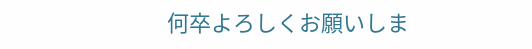何卒よろしくお願いしま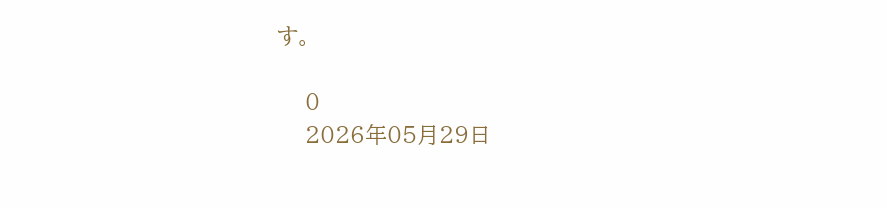す。

    0
    2026年05月29日